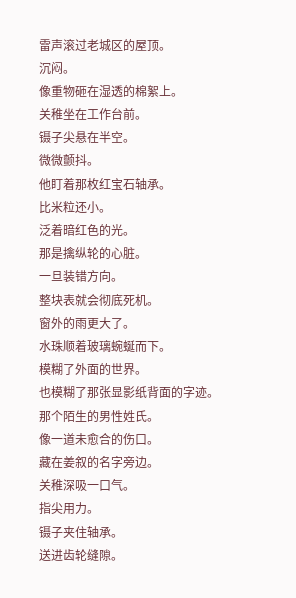雷声滚过老城区的屋顶。
沉闷。
像重物砸在湿透的棉絮上。
关稚坐在工作台前。
镊子尖悬在半空。
微微颤抖。
他盯着那枚红宝石轴承。
比米粒还小。
泛着暗红色的光。
那是擒纵轮的心脏。
一旦装错方向。
整块表就会彻底死机。
窗外的雨更大了。
水珠顺着玻璃蜿蜒而下。
模糊了外面的世界。
也模糊了那张显影纸背面的字迹。
那个陌生的男性姓氏。
像一道未愈合的伤口。
藏在姜叙的名字旁边。
关稚深吸一口气。
指尖用力。
镊子夹住轴承。
送进齿轮缝隙。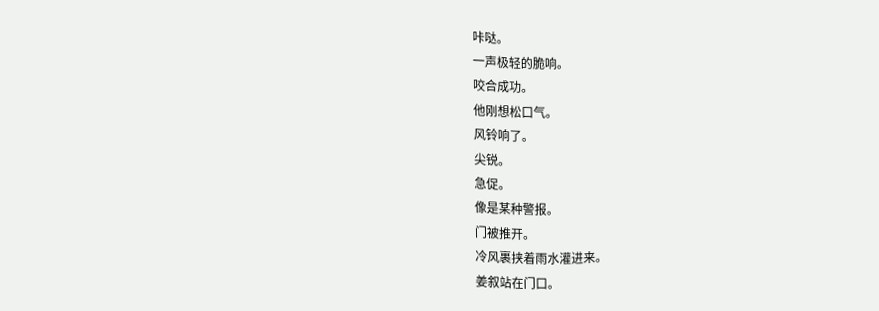咔哒。
一声极轻的脆响。
咬合成功。
他刚想松口气。
风铃响了。
尖锐。
急促。
像是某种警报。
门被推开。
冷风裹挟着雨水灌进来。
姜叙站在门口。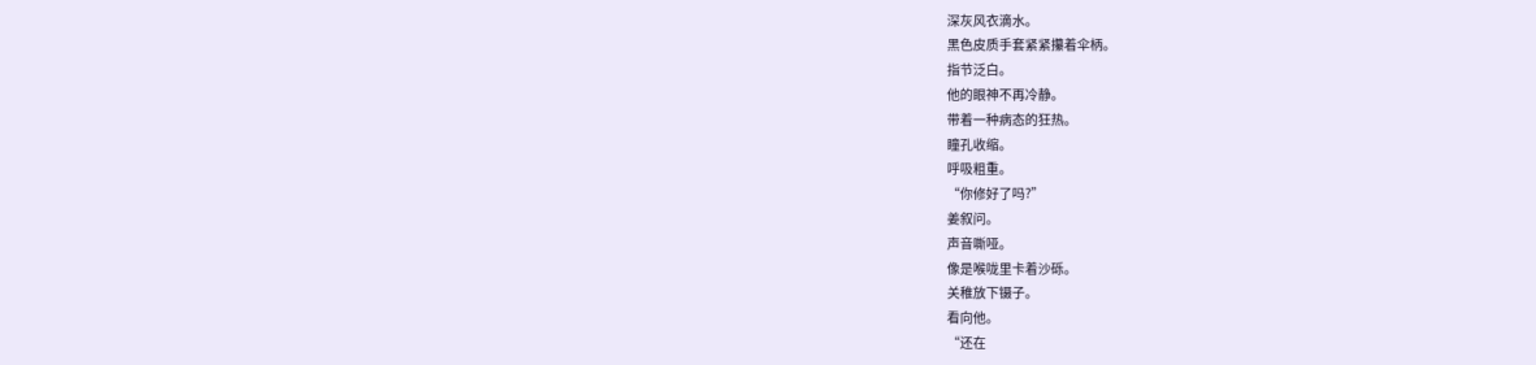深灰风衣滴水。
黑色皮质手套紧紧攥着伞柄。
指节泛白。
他的眼神不再冷静。
带着一种病态的狂热。
瞳孔收缩。
呼吸粗重。
“你修好了吗?”
姜叙问。
声音嘶哑。
像是喉咙里卡着沙砾。
关稚放下镊子。
看向他。
“还在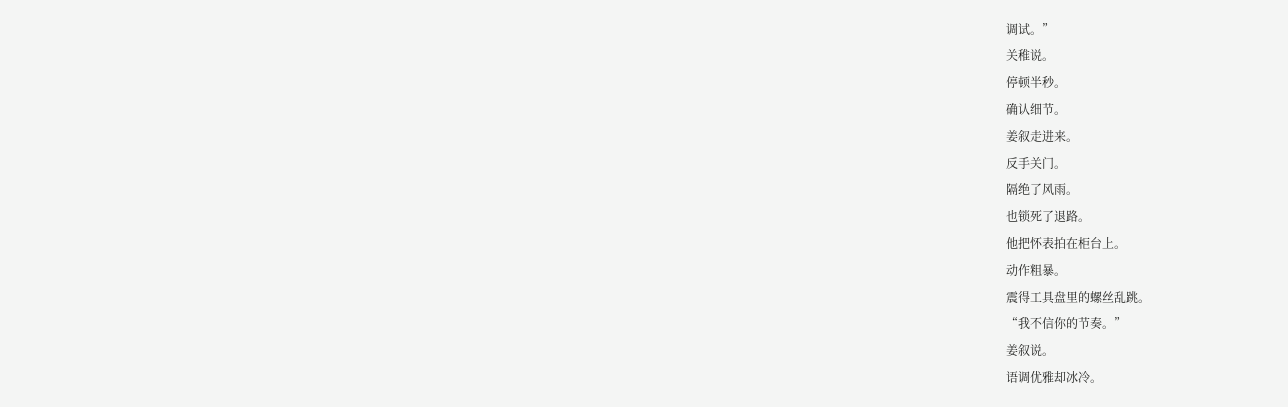调试。”
关稚说。
停顿半秒。
确认细节。
姜叙走进来。
反手关门。
隔绝了风雨。
也锁死了退路。
他把怀表拍在柜台上。
动作粗暴。
震得工具盘里的螺丝乱跳。
“我不信你的节奏。”
姜叙说。
语调优雅却冰冷。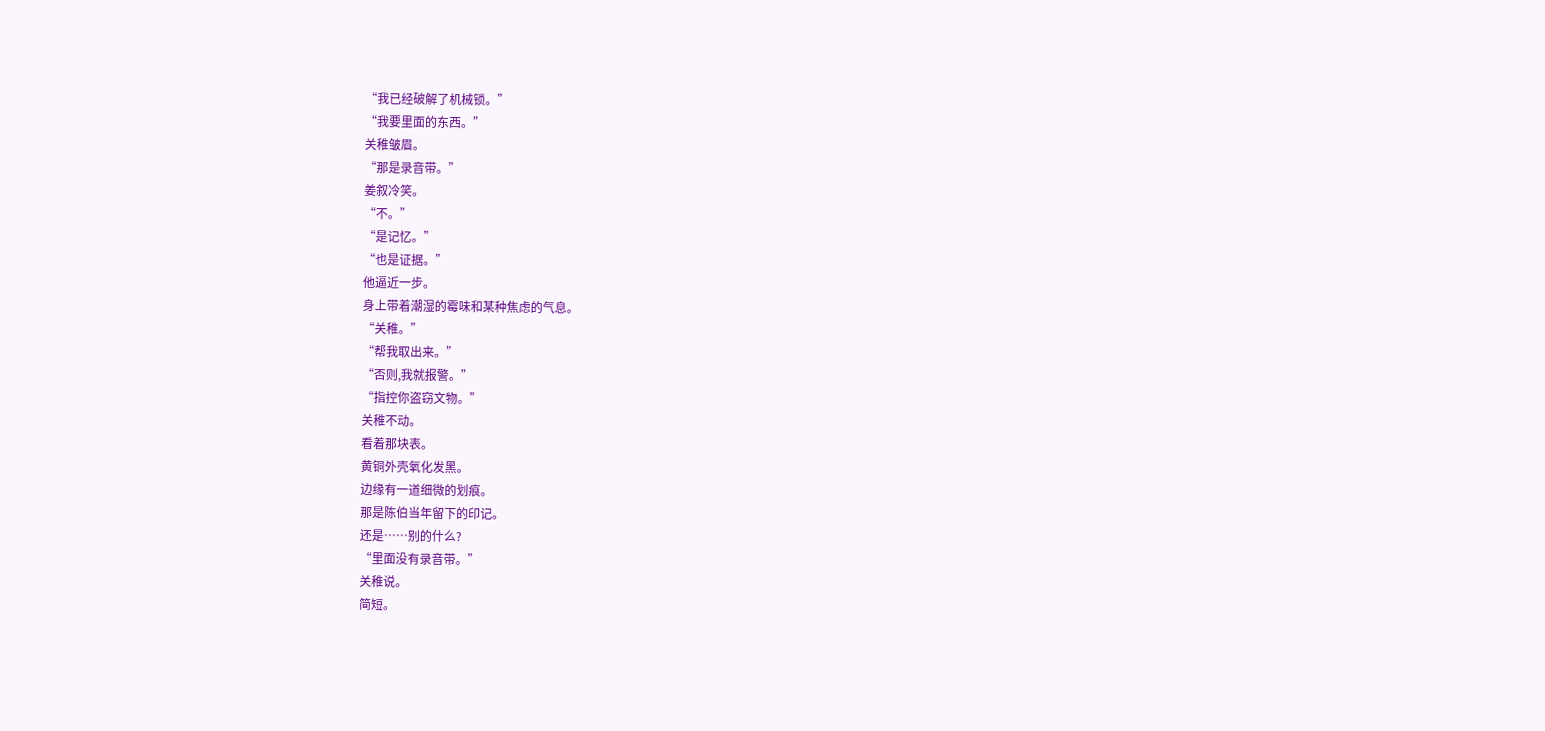“我已经破解了机械锁。”
“我要里面的东西。”
关稚皱眉。
“那是录音带。”
姜叙冷笑。
“不。”
“是记忆。”
“也是证据。”
他逼近一步。
身上带着潮湿的霉味和某种焦虑的气息。
“关稚。”
“帮我取出来。”
“否则,我就报警。”
“指控你盗窃文物。”
关稚不动。
看着那块表。
黄铜外壳氧化发黑。
边缘有一道细微的划痕。
那是陈伯当年留下的印记。
还是……别的什么?
“里面没有录音带。”
关稚说。
简短。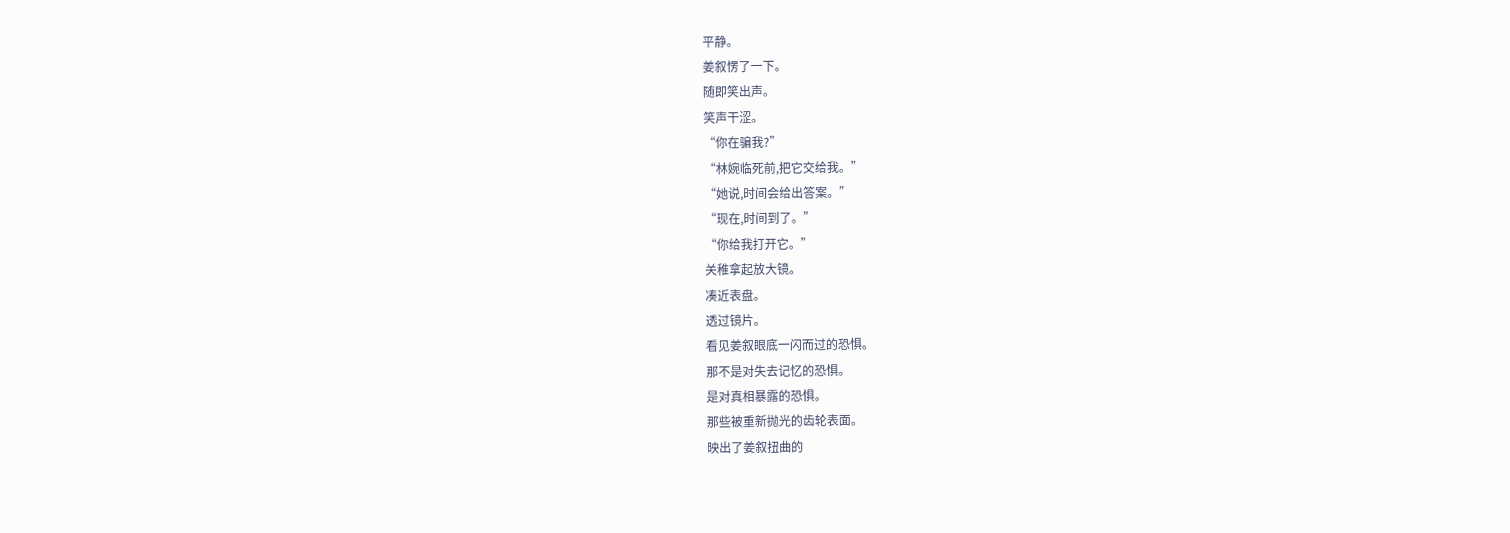平静。
姜叙愣了一下。
随即笑出声。
笑声干涩。
“你在骗我?”
“林婉临死前,把它交给我。”
“她说,时间会给出答案。”
“现在,时间到了。”
“你给我打开它。”
关稚拿起放大镜。
凑近表盘。
透过镜片。
看见姜叙眼底一闪而过的恐惧。
那不是对失去记忆的恐惧。
是对真相暴露的恐惧。
那些被重新抛光的齿轮表面。
映出了姜叙扭曲的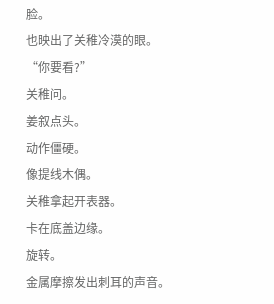脸。
也映出了关稚冷漠的眼。
“你要看?”
关稚问。
姜叙点头。
动作僵硬。
像提线木偶。
关稚拿起开表器。
卡在底盖边缘。
旋转。
金属摩擦发出刺耳的声音。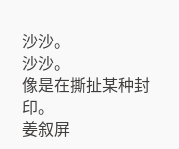沙沙。
沙沙。
像是在撕扯某种封印。
姜叙屏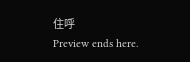住呼
Preview ends here.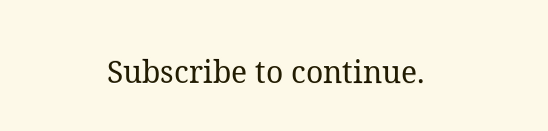Subscribe to continue.